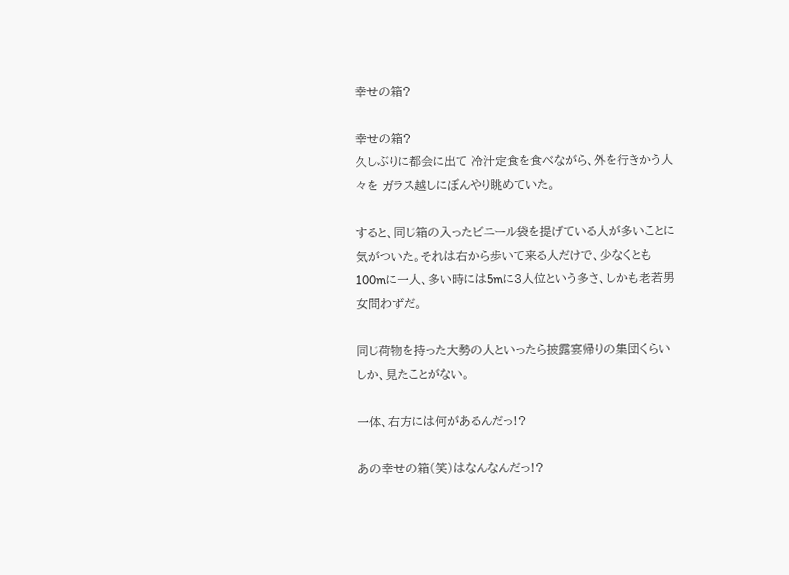幸せの箱?

幸せの箱?
久しぶりに都会に出て 冷汁定食を食べながら、外を行きかう人々を ガラス越しにぼんやり眺めていた。

すると、同じ箱の入ったビニール袋を提げている人が多いことに気がついた。それは右から歩いて来る人だけで、少なくとも100mに一人、多い時には5mに3人位という多さ、しかも老若男女問わずだ。

同じ荷物を持った大勢の人といったら披露宴帰りの集団くらいしか、見たことがない。

一体、右方には何があるんだっ!?

あの幸せの箱(笑)はなんなんだっ!?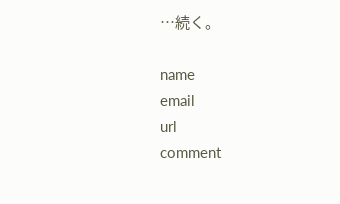…続く。

name
email
url
comment